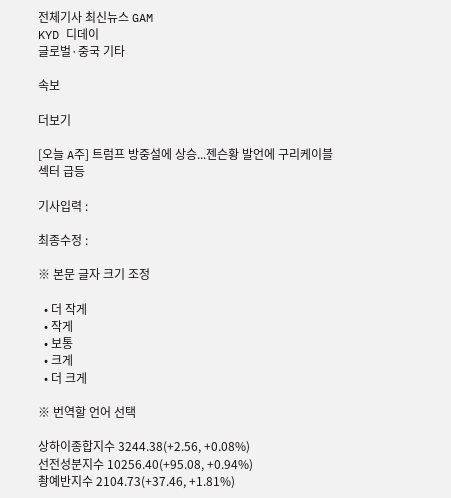전체기사 최신뉴스 GAM
KYD 디데이
글로벌·중국 기타

속보

더보기

[오늘 A주] 트럼프 방중설에 상승...젠슨황 발언에 구리케이블 섹터 급등

기사입력 :

최종수정 :

※ 본문 글자 크기 조정

  • 더 작게
  • 작게
  • 보통
  • 크게
  • 더 크게

※ 번역할 언어 선택

상하이종합지수 3244.38(+2.56, +0.08%)
선전성분지수 10256.40(+95.08, +0.94%)
촹예반지수 2104.73(+37.46, +1.81%)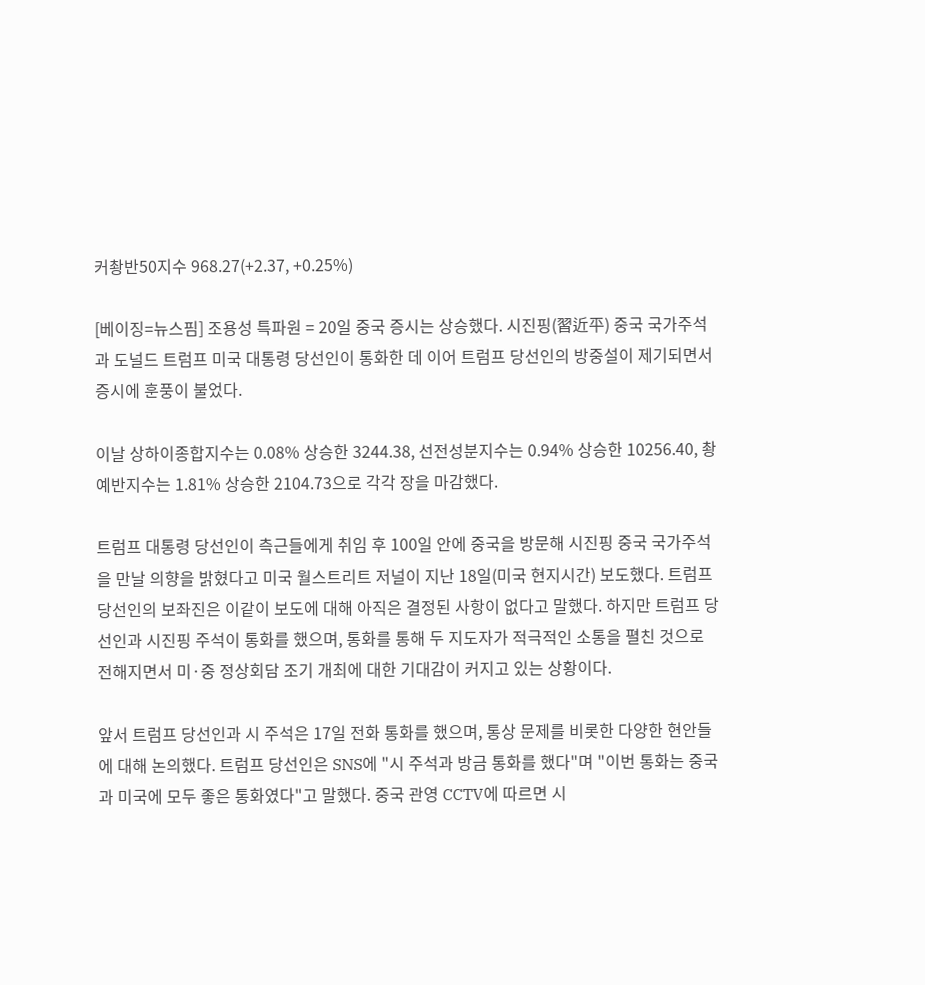커촹반50지수 968.27(+2.37, +0.25%)

[베이징=뉴스핌] 조용성 특파원 = 20일 중국 증시는 상승했다. 시진핑(習近平) 중국 국가주석과 도널드 트럼프 미국 대통령 당선인이 통화한 데 이어 트럼프 당선인의 방중설이 제기되면서 증시에 훈풍이 불었다.

이날 상하이종합지수는 0.08% 상승한 3244.38, 선전성분지수는 0.94% 상승한 10256.40, 촹예반지수는 1.81% 상승한 2104.73으로 각각 장을 마감했다.

트럼프 대통령 당선인이 측근들에게 취임 후 100일 안에 중국을 방문해 시진핑 중국 국가주석을 만날 의향을 밝혔다고 미국 월스트리트 저널이 지난 18일(미국 현지시간) 보도했다. 트럼프 당선인의 보좌진은 이같이 보도에 대해 아직은 결정된 사항이 없다고 말했다. 하지만 트럼프 당선인과 시진핑 주석이 통화를 했으며, 통화를 통해 두 지도자가 적극적인 소통을 펼친 것으로 전해지면서 미·중 정상회담 조기 개최에 대한 기대감이 커지고 있는 상황이다.

앞서 트럼프 당선인과 시 주석은 17일 전화 통화를 했으며, 통상 문제를 비롯한 다양한 현안들에 대해 논의했다. 트럼프 당선인은 SNS에 "시 주석과 방금 통화를 했다"며 "이번 통화는 중국과 미국에 모두 좋은 통화였다"고 말했다. 중국 관영 CCTV에 따르면 시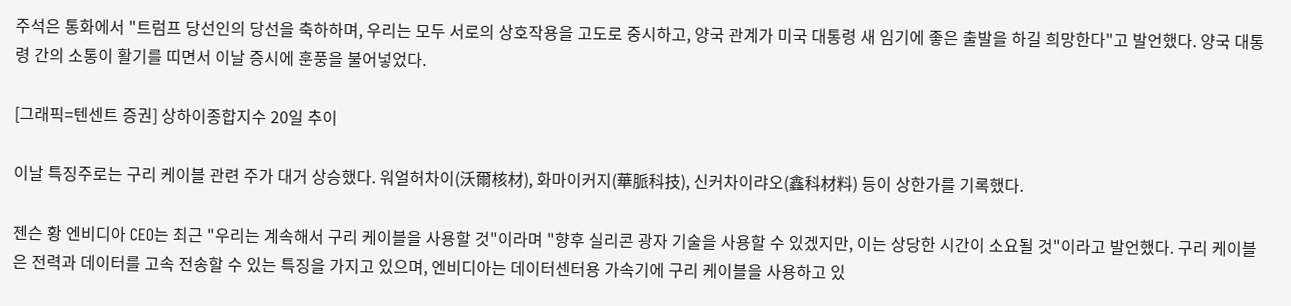주석은 통화에서 "트럼프 당선인의 당선을 축하하며, 우리는 모두 서로의 상호작용을 고도로 중시하고, 양국 관계가 미국 대통령 새 임기에 좋은 출발을 하길 희망한다"고 발언했다. 양국 대통령 간의 소통이 활기를 띠면서 이날 증시에 훈풍을 불어넣었다.

[그래픽=텐센트 증권] 상하이종합지수 20일 추이

이날 특징주로는 구리 케이블 관련 주가 대거 상승했다. 워얼허차이(沃爾核材), 화마이커지(華脈科技), 신커차이랴오(鑫科材料) 등이 상한가를 기록했다.

젠슨 황 엔비디아 CEO는 최근 "우리는 계속해서 구리 케이블을 사용할 것"이라며 "향후 실리콘 광자 기술을 사용할 수 있겠지만, 이는 상당한 시간이 소요될 것"이라고 발언했다. 구리 케이블은 전력과 데이터를 고속 전송할 수 있는 특징을 가지고 있으며, 엔비디아는 데이터센터용 가속기에 구리 케이블을 사용하고 있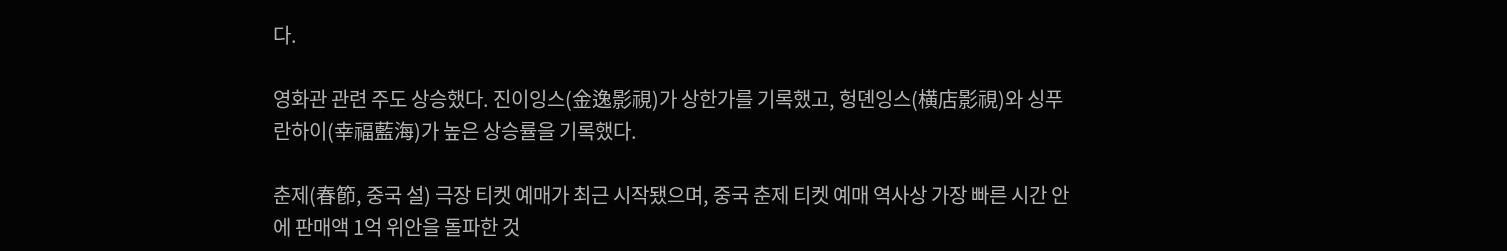다.

영화관 관련 주도 상승했다. 진이잉스(金逸影視)가 상한가를 기록했고, 헝뎬잉스(横店影視)와 싱푸란하이(幸福藍海)가 높은 상승률을 기록했다.

춘제(春節, 중국 설) 극장 티켓 예매가 최근 시작됐으며, 중국 춘제 티켓 예매 역사상 가장 빠른 시간 안에 판매액 1억 위안을 돌파한 것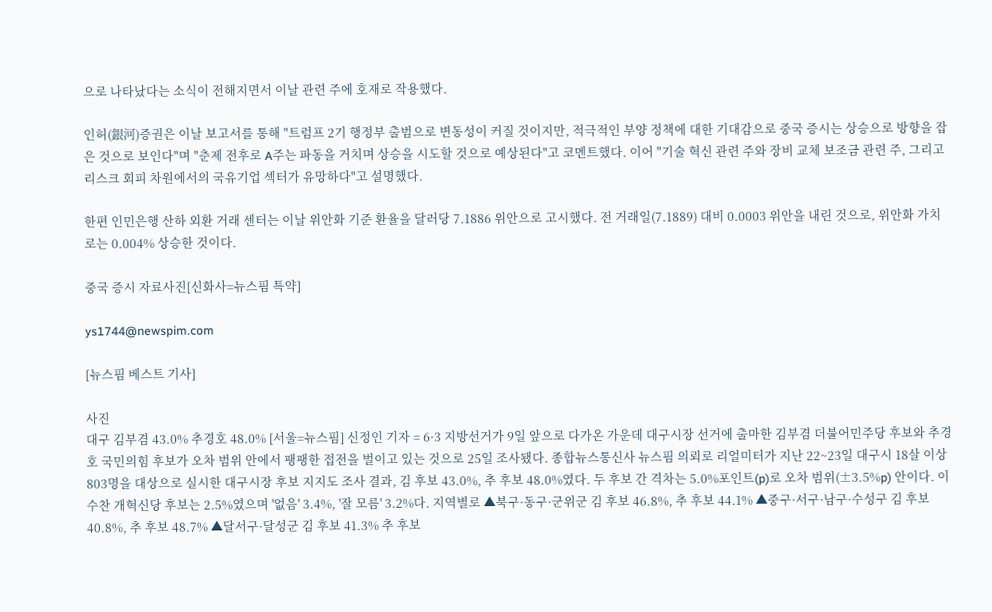으로 나타났다는 소식이 전해지면서 이날 관련 주에 호재로 작용했다.

인허(銀河)증권은 이날 보고서를 통해 "트럼프 2기 행정부 출범으로 변동성이 커질 것이지만, 적극적인 부양 정책에 대한 기대감으로 중국 증시는 상승으로 방향을 잡은 것으로 보인다"며 "춘제 전후로 A주는 파동을 거치며 상승을 시도할 것으로 예상된다"고 코멘트했다. 이어 "기술 혁신 관련 주와 장비 교체 보조금 관련 주, 그리고 리스크 회피 차원에서의 국유기업 섹터가 유망하다"고 설명했다.

한편 인민은행 산하 외환 거래 센터는 이날 위안화 기준 환율을 달러당 7.1886 위안으로 고시했다. 전 거래일(7.1889) 대비 0.0003 위안을 내린 것으로, 위안화 가치로는 0.004% 상승한 것이다.

중국 증시 자료사진[신화사=뉴스핌 특약]

ys1744@newspim.com

[뉴스핌 베스트 기사]

사진
대구 김부겸 43.0% 추경호 48.0% [서울=뉴스핌] 신정인 기자 = 6·3 지방선거가 9일 앞으로 다가온 가운데 대구시장 선거에 출마한 김부겸 더불어민주당 후보와 추경호 국민의힘 후보가 오차 범위 안에서 팽팽한 접전을 벌이고 있는 것으로 25일 조사됐다. 종합뉴스통신사 뉴스핌 의뢰로 리얼미터가 지난 22~23일 대구시 18살 이상 803명을 대상으로 실시한 대구시장 후보 지지도 조사 결과, 김 후보 43.0%, 추 후보 48.0%였다. 두 후보 간 격차는 5.0%포인트(p)로 오차 범위(±3.5%p) 안이다. 이수찬 개혁신당 후보는 2.5%였으며 '없음' 3.4%, '잘 모름' 3.2%다. 지역별로 ▲북구·동구·군위군 김 후보 46.8%, 추 후보 44.1% ▲중구·서구·남구·수성구 김 후보 40.8%, 추 후보 48.7% ▲달서구·달성군 김 후보 41.3% 추 후보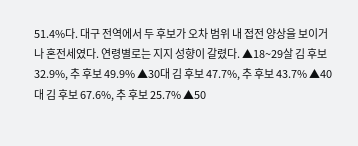51.4%다. 대구 전역에서 두 후보가 오차 범위 내 접전 양상을 보이거나 혼전세였다. 연령별로는 지지 성향이 갈렸다. ▲18~29살 김 후보 32.9%, 추 후보 49.9% ▲30대 김 후보 47.7%, 추 후보 43.7% ▲40대 김 후보 67.6%, 추 후보 25.7% ▲50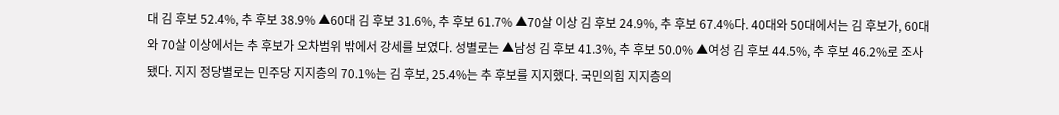대 김 후보 52.4%, 추 후보 38.9% ▲60대 김 후보 31.6%, 추 후보 61.7% ▲70살 이상 김 후보 24.9%, 추 후보 67.4%다. 40대와 50대에서는 김 후보가, 60대와 70살 이상에서는 추 후보가 오차범위 밖에서 강세를 보였다. 성별로는 ▲남성 김 후보 41.3%, 추 후보 50.0% ▲여성 김 후보 44.5%, 추 후보 46.2%로 조사됐다. 지지 정당별로는 민주당 지지층의 70.1%는 김 후보, 25.4%는 추 후보를 지지했다. 국민의힘 지지층의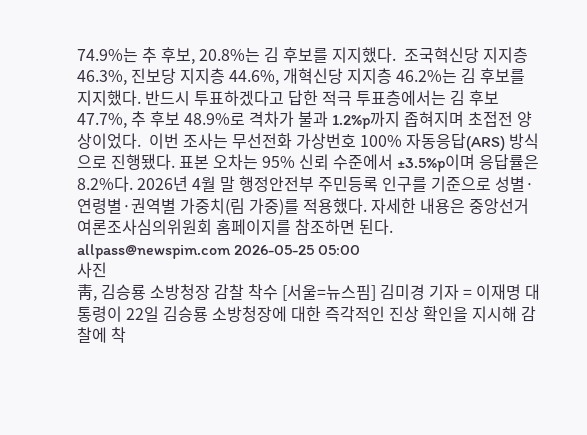74.9%는 추 후보, 20.8%는 김 후보를 지지했다.  조국혁신당 지지층 46.3%, 진보당 지지층 44.6%, 개혁신당 지지층 46.2%는 김 후보를 지지했다. 반드시 투표하겠다고 답한 적극 투표층에서는 김 후보 47.7%, 추 후보 48.9%로 격차가 불과 1.2%p까지 좁혀지며 초접전 양상이었다.  이번 조사는 무선전화 가상번호 100% 자동응답(ARS) 방식으로 진행됐다. 표본 오차는 95% 신뢰 수준에서 ±3.5%p이며 응답률은 8.2%다. 2026년 4월 말 행정안전부 주민등록 인구를 기준으로 성별·연령별·권역별 가중치(림 가중)를 적용했다. 자세한 내용은 중앙선거여론조사심의위원회 홈페이지를 참조하면 된다. allpass@newspim.com 2026-05-25 05:00
사진
靑, 김승룡 소방청장 감찰 착수 [서울=뉴스핌] 김미경 기자 = 이재명 대통령이 22일 김승룡 소방청장에 대한 즉각적인 진상 확인을 지시해 감찰에 착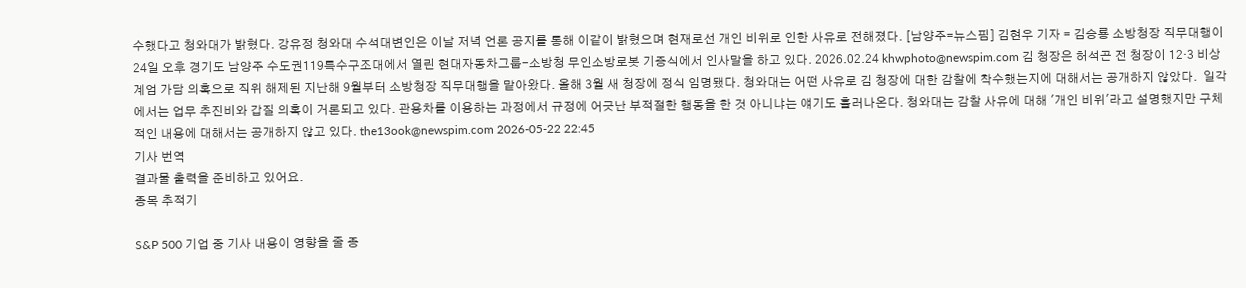수했다고 청와대가 밝혔다. 강유정 청와대 수석대변인은 이날 저녁 언론 공지를 통해 이같이 밝혔으며 현재로선 개인 비위로 인한 사유로 전해졌다. [남양주=뉴스핌] 김현우 기자 = 김승룡 소방청장 직무대행이 24일 오후 경기도 남양주 수도권119특수구조대에서 열린 현대자동차그룹-소방청 무인소방로봇 기증식에서 인사말을 하고 있다. 2026.02.24 khwphoto@newspim.com 김 청장은 허석곤 전 청장이 12·3 비상계엄 가담 의혹으로 직위 해제된 지난해 9월부터 소방청장 직무대행을 맡아왔다. 올해 3월 새 청장에 정식 임명됐다. 청와대는 어떤 사유로 김 청장에 대한 감찰에 착수했는지에 대해서는 공개하지 않았다.  일각에서는 업무 추진비와 갑질 의혹이 거론되고 있다. 관용차를 이용하는 과정에서 규정에 어긋난 부적절한 행동을 한 것 아니냐는 얘기도 흘러나온다. 청와대는 감찰 사유에 대해 '개인 비위'라고 설명했지만 구체적인 내용에 대해서는 공개하지 않고 있다. the13ook@newspim.com 2026-05-22 22:45
기사 번역
결과물 출력을 준비하고 있어요.
종목 추적기

S&P 500 기업 중 기사 내용이 영향을 줄 종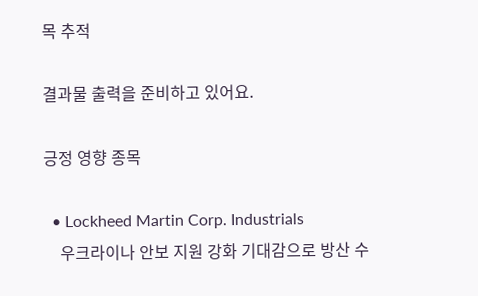목 추적

결과물 출력을 준비하고 있어요.

긍정 영향 종목

  • Lockheed Martin Corp. Industrials
    우크라이나 안보 지원 강화 기대감으로 방산 수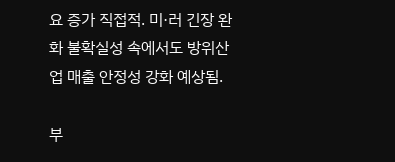요 증가 직접적. 미·러 긴장 완화 불확실성 속에서도 방위산업 매출 안정성 강화 예상됨.

부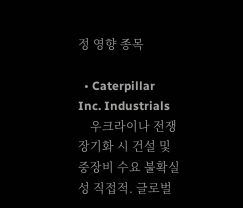정 영향 종목

  • Caterpillar Inc. Industrials
    우크라이나 전쟁 장기화 시 건설 및 중장비 수요 불확실성 직접적. 글로벌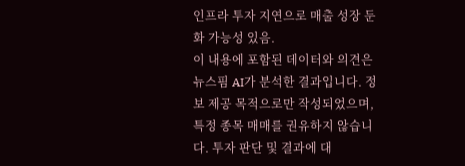인프라 투자 지연으로 매출 성장 둔화 가능성 있음.
이 내용에 포함된 데이터와 의견은 뉴스핌 AI가 분석한 결과입니다. 정보 제공 목적으로만 작성되었으며, 특정 종목 매매를 권유하지 않습니다. 투자 판단 및 결과에 대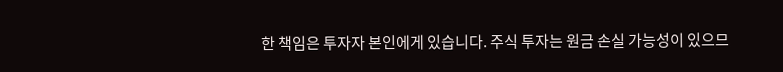한 책임은 투자자 본인에게 있습니다. 주식 투자는 원금 손실 가능성이 있으므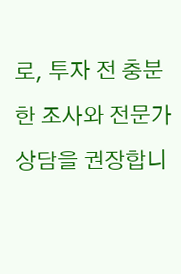로, 투자 전 충분한 조사와 전문가 상담을 권장합니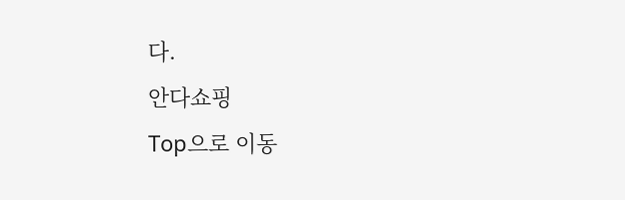다.
안다쇼핑
Top으로 이동